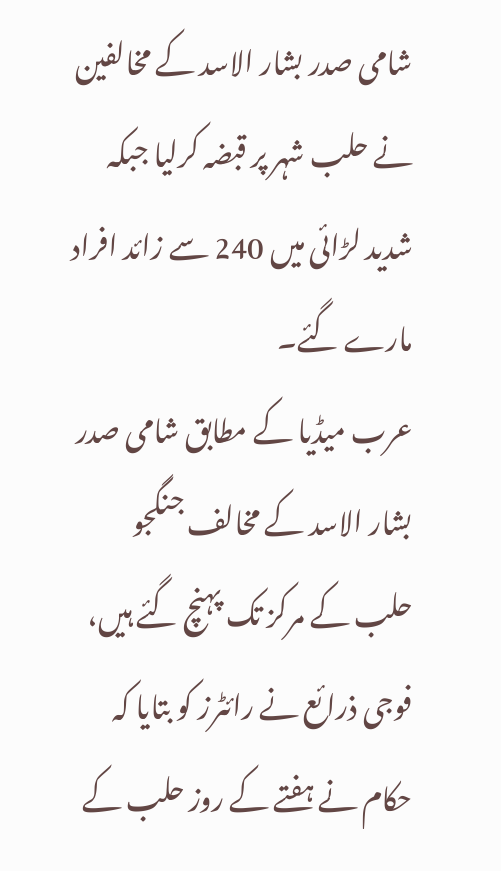شامی صدر بشار الاسد کے مخالفین نے حلب شہر پر قبضہ کرلیا جبکہ شدید لڑائی میں 240 سے زائد افراد مارے گئے۔
عرب میڈیا کے مطابق شامی صدر بشار الاسد کے مخالف جنگجو حلب کے مرکز تک پہنچ گئے ہیں، فوجی ذرائع نے رائٹرز کو بتایا کہ حکام نے ہفتے کے روز حلب کے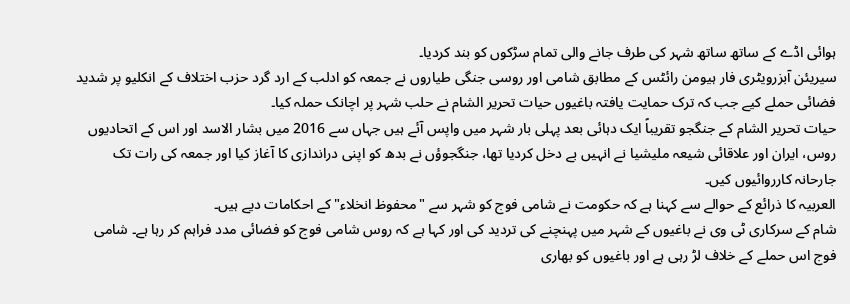ہوائی اڈے کے ساتھ ساتھ شہر کی طرف جانے والی تمام سڑکوں کو بند کردیا۔
سیریئن آبزرویٹری فار ہیومن رائٹس کے مطابق شامی اور روسی جنگی طیاروں نے جمعہ کو ادلب کے ارد گرد حزب اختلاف کے انکلیو پر شدید فضائی حملے کیے جب کہ ترک حمایت یافتہ باغیوں حیات تحریر الشام نے حلب شہر پر اچانک حملہ کیا۔
حیات تحریر الشام کے جنگجو تقریباً ایک دہائی بعد پہلی بار شہر میں واپس آئے ہیں جہاں سے 2016 میں بشار الاسد اور اس کے اتحادیوں روس، ایران اور علاقائی شیعہ ملیشیا نے انہیں بے دخل کردیا تھا، جنگجوؤں نے بدھ کو اپنی دراندازی کا آغاز کیا اور جمعہ کی رات تک جارحانہ کارروائیوں کیں۔
العربیہ کا ذرائع کے حوالے سے کہنا ہے کہ حکومت نے شامی فوج کو شہر سے "محفوظ انخلاء" کے احکامات دیے ہیں۔
شام کے سرکاری ٹی وی نے باغیوں کے شہر میں پہنچنے کی تردید کی اور کہا ہے کہ روس شامی فوج کو فضائی مدد فراہم کر رہا ہے۔ شامی فوج اس حملے کے خلاف لڑ رہی ہے اور باغیوں کو بھاری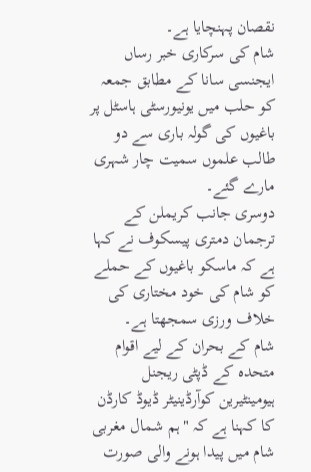نقصان پہنچایا ہے۔
شام کی سرکاری خبر رساں ایجنسی سانا کے مطابق جمعہ کو حلب میں یونیورسٹی ہاسٹل پر باغیوں کی گولہ باری سے دو طالب علموں سمیت چار شہری مارے گئے۔
دوسری جانب کریملن کے ترجمان دمتری پیسکوف نے کہا ہے کہ ماسکو باغیوں کے حملے کو شام کی خود مختاری کی خلاف ورزی سمجھتا ہے۔
شام کے بحران کے لیے اقوام متحدہ کے ڈپٹی ریجنل ہیومینٹیرین کوآرڈینیٹر ڈیوڈ کارڈن کا کہنا ہے کہ "ہم شمال مغربی شام میں پیدا ہونے والی صورت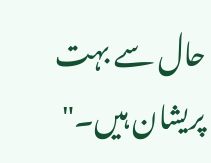حال سے بہت پریشان ہیں۔"